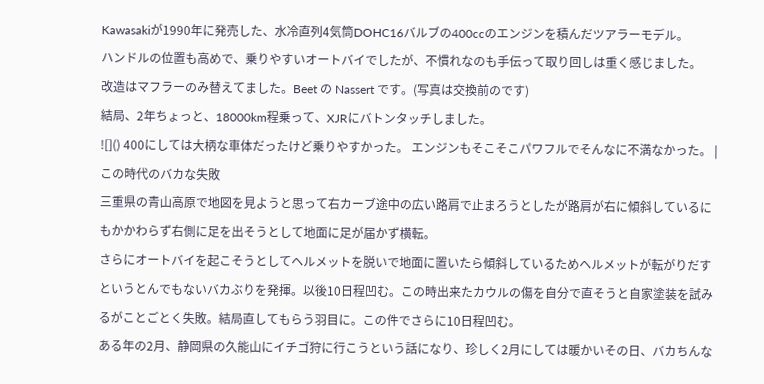Kawasakiが1990年に発売した、水冷直列4気筒DOHC16バルブの400ccのエンジンを積んだツアラーモデル。
ハンドルの位置も高めで、乗りやすいオートバイでしたが、不慣れなのも手伝って取り回しは重く感じました。
改造はマフラーのみ替えてました。Beet の Nassert です。(写真は交換前のです)
結局、2年ちょっと、18000km程乗って、XJRにバトンタッチしました。
![]() 400にしては大柄な車体だったけど乗りやすかった。 エンジンもそこそこパワフルでそんなに不満なかった。 |
この時代のバカな失敗
三重県の青山高原で地図を見ようと思って右カーブ途中の広い路肩で止まろうとしたが路肩が右に傾斜しているにもかかわらず右側に足を出そうとして地面に足が届かず横転。
さらにオートバイを起こそうとしてヘルメットを脱いで地面に置いたら傾斜しているためヘルメットが転がりだすというとんでもないバカぶりを発揮。以後10日程凹む。この時出来たカウルの傷を自分で直そうと自家塗装を試みるがことごとく失敗。結局直してもらう羽目に。この件でさらに10日程凹む。
ある年の2月、静岡県の久能山にイチゴ狩に行こうという話になり、珍しく2月にしては暖かいその日、バカちんな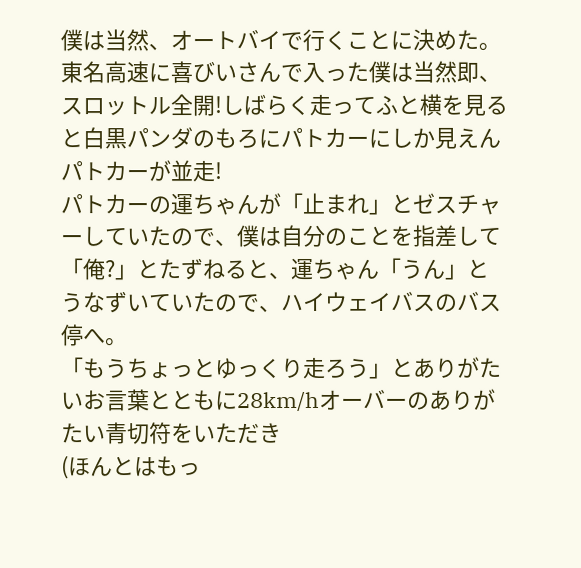僕は当然、オートバイで行くことに決めた。
東名高速に喜びいさんで入った僕は当然即、スロットル全開!しばらく走ってふと横を見ると白黒パンダのもろにパトカーにしか見えんパトカーが並走!
パトカーの運ちゃんが「止まれ」とゼスチャーしていたので、僕は自分のことを指差して「俺?」とたずねると、運ちゃん「うん」とうなずいていたので、ハイウェイバスのバス停へ。
「もうちょっとゆっくり走ろう」とありがたいお言葉とともに28km/hオーバーのありがたい青切符をいただき
(ほんとはもっ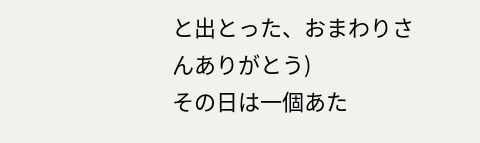と出とった、おまわりさんありがとう)
その日は一個あた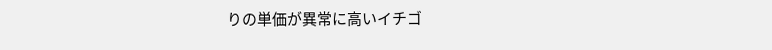りの単価が異常に高いイチゴ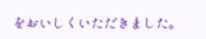をおいしくいただきました。